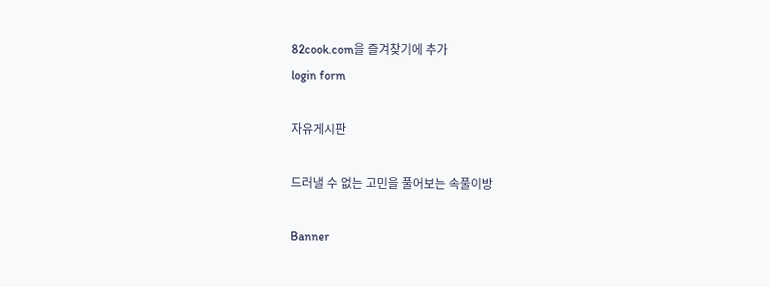82cook.com을 즐겨찾기에 추가
login form

자유게시판

드러낼 수 없는 고민을 풀어보는 속풀이방

Banner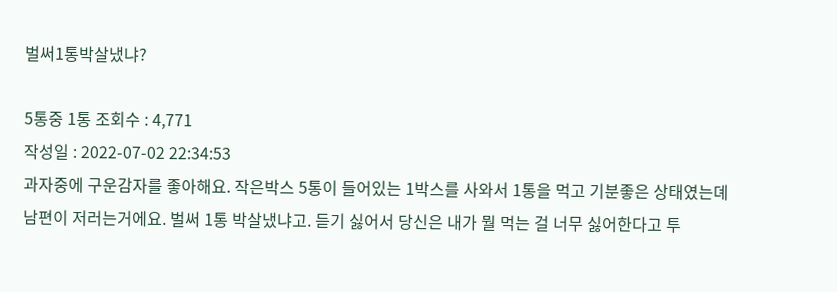벌써1통박살냈냐?

5통중 1통 조회수 : 4,771
작성일 : 2022-07-02 22:34:53
과자중에 구운감자를 좋아해요. 작은박스 5통이 들어있는 1박스를 사와서 1통을 먹고 기분좋은 상태였는뎨 남편이 저러는거에요. 벌써 1통 박살냈냐고. 듣기 싫어서 당신은 내가 뭘 먹는 걸 너무 싫어한다고 투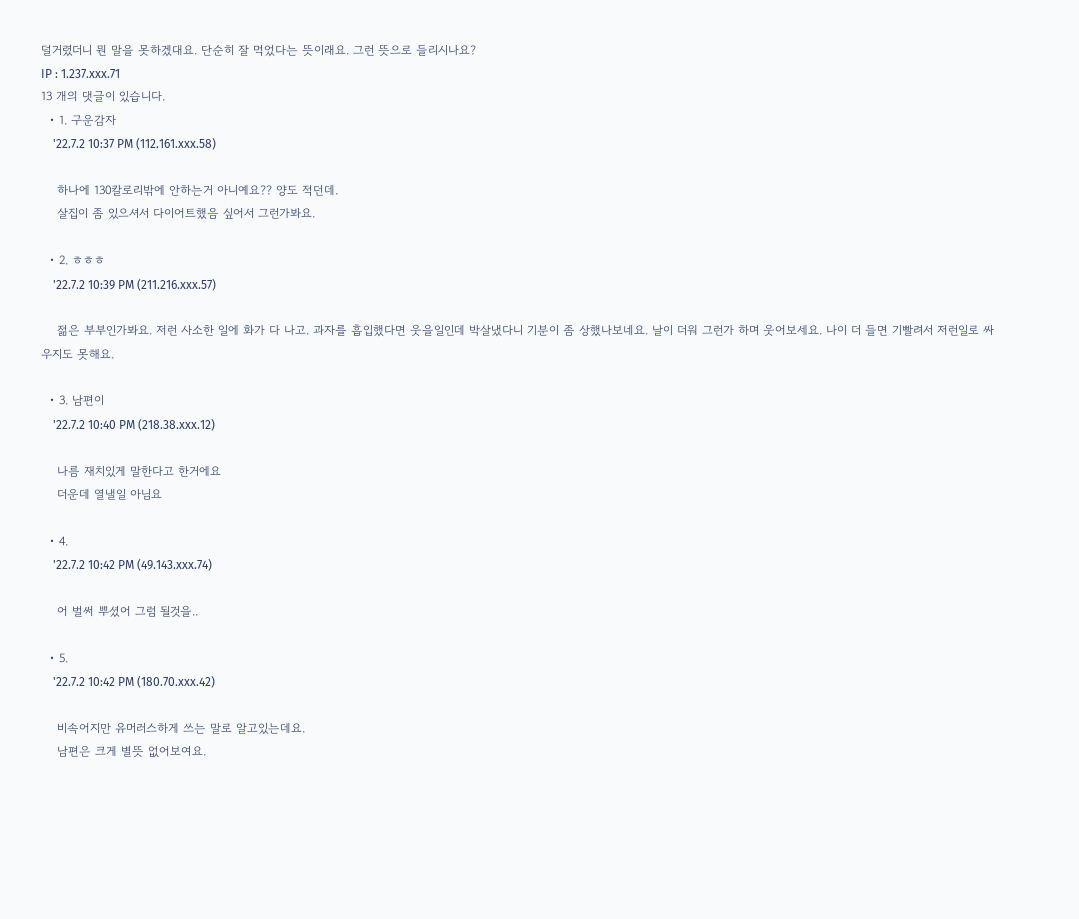덜거렸더니 뭔 말을 못하겠대요. 단순히 잘 먹었다는 뜻이래요. 그런 뜻으로 들리시나요?
IP : 1.237.xxx.71
13 개의 댓글이 있습니다.
  • 1. 구운감자
    '22.7.2 10:37 PM (112.161.xxx.58)

    하나에 130칼로리밖에 안하는거 아니예요?? 양도 적던데.
    살집이 좀 있으셔서 다이어트했음 싶어서 그런가봐요.

  • 2. ㅎㅎㅎ
    '22.7.2 10:39 PM (211.216.xxx.57)

    젊은 부부인가봐요. 저런 사소한 일에 화가 다 나고. 과자를 흡입했다면 웃을일인데 박살냈다니 기분이 좀 상했나보네요. 날이 더워 그런가 하며 웃어보세요. 나이 더 들면 기빨려서 저런일로 싸우지도 못해요.

  • 3. 남편이
    '22.7.2 10:40 PM (218.38.xxx.12)

    나름 재치있게 말한다고 한거에요
    더운데 열낼일 아님요

  • 4.
    '22.7.2 10:42 PM (49.143.xxx.74)

    어 벌써 뿌셨어 그럼 될것을..

  • 5.
    '22.7.2 10:42 PM (180.70.xxx.42)

    비속어지만 유머러스하게 쓰는 말로 알고있는데요.
    남편은 크게 별뜻 없어보여요.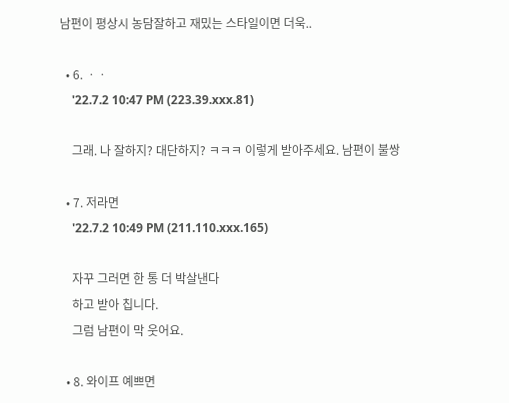남편이 평상시 농담잘하고 재밌는 스타일이면 더욱..

  • 6. ㆍㆍ
    '22.7.2 10:47 PM (223.39.xxx.81)

    그래. 나 잘하지? 대단하지? ㅋㅋㅋ 이렇게 받아주세요. 남편이 불쌍

  • 7. 저라면
    '22.7.2 10:49 PM (211.110.xxx.165)

    자꾸 그러면 한 통 더 박살낸다
    하고 받아 칩니다.
    그럼 남편이 막 웃어요.

  • 8. 와이프 예쁘면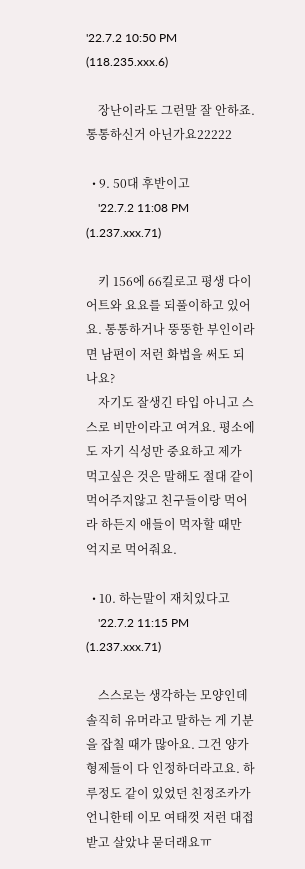'22.7.2 10:50 PM (118.235.xxx.6)

    장난이라도 그런말 잘 안하죠. 통통하신거 아닌가요22222

  • 9. 50대 후반이고
    '22.7.2 11:08 PM (1.237.xxx.71)

    키 156에 66킬로고 평생 다이어트와 요요를 되풀이하고 있어요. 통통하거나 뚱뚱한 부인이라면 남편이 저런 화법을 써도 되나요?
    자기도 잘생긴 타입 아니고 스스로 비만이라고 여겨요. 평소에도 자기 식성만 중요하고 제가 먹고싶은 것은 말해도 절대 같이 먹어주지않고 친구들이랑 먹어라 하든지 애들이 먹자할 때만 억지로 먹어줘요.

  • 10. 하는말이 재치있다고
    '22.7.2 11:15 PM (1.237.xxx.71)

    스스로는 생각하는 모양인데 솔직히 유머라고 말하는 게 기분을 잡칠 때가 많아요. 그건 양가 형제들이 다 인정하더라고요. 하루정도 같이 있었던 친정조카가 언니한테 이모 여태껏 저런 대접 받고 살았냐 묻더래요ㅠ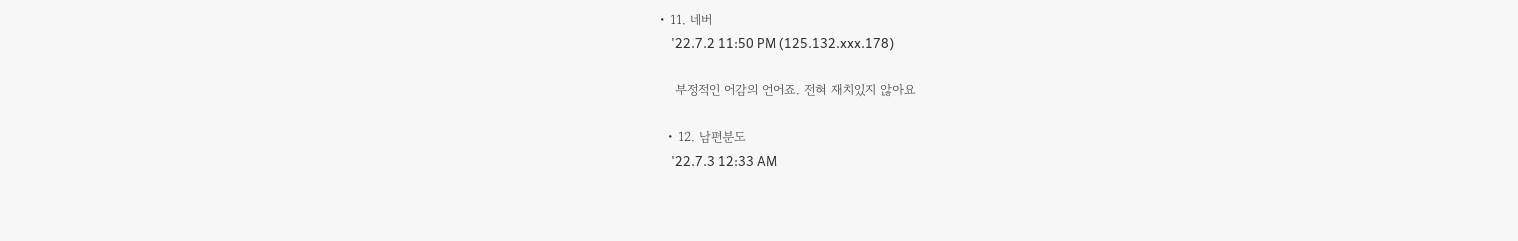• 11. 네버
    '22.7.2 11:50 PM (125.132.xxx.178)

    부정적인 어감의 언어죠. 전혀 재치있지 않아요

  • 12. 남편분도
    '22.7.3 12:33 AM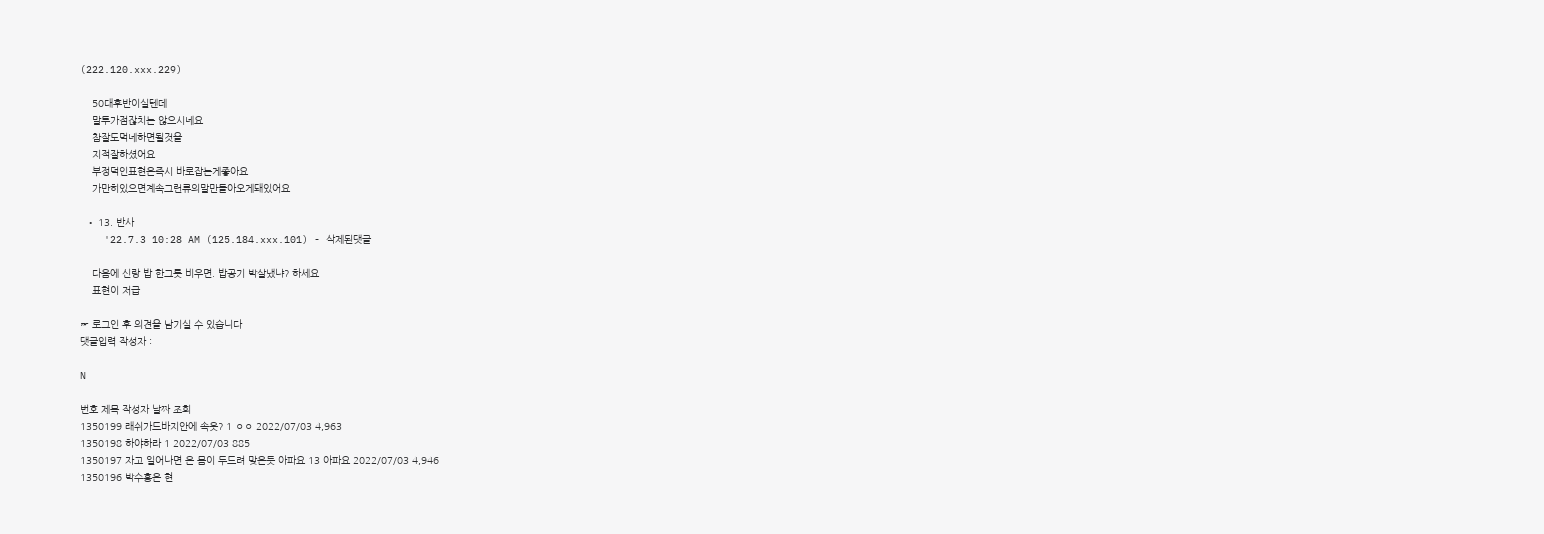(222.120.xxx.229)

    50대후반이실텐데
    말투가점잖치는 않으시네요
    참잘도먹네하면될것을
    지적잘하셨어요
    부정덕인표현은즉시 바로잡는게좋아요
    가만히있으면계속그런류의말만돌아오게돼있어요

  • 13. 반사
    '22.7.3 10:28 AM (125.184.xxx.101) - 삭제된댓글

    다음에 신랑 밥 한그릇 비우면. 밥공기 박살냈냐? 하세요
    표현이 저급

☞ 로그인 후 의견을 남기실 수 있습니다
댓글입력 작성자 :

N

번호 제목 작성자 날짜 조회
1350199 래쉬가드바지안에 속옷? 1 ㅇㅇ 2022/07/03 4,963
1350198 하야하라 1 2022/07/03 885
1350197 자고 일어나면 온 몸이 두드려 맞은듯 아파요 13 아파요 2022/07/03 4,946
1350196 박수홍은 현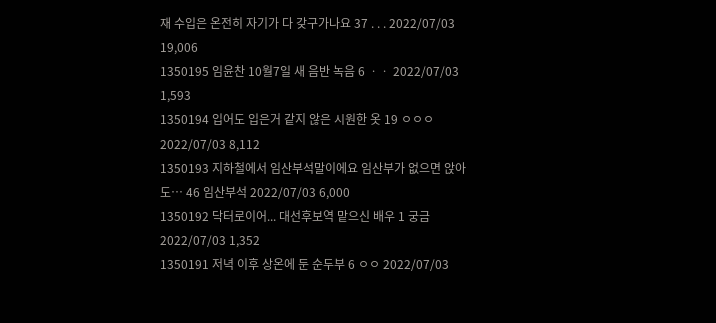재 수입은 온전히 자기가 다 갖구가나요 37 . . . 2022/07/03 19,006
1350195 임윤찬 10월7일 새 음반 녹음 6 ㆍㆍ 2022/07/03 1,593
1350194 입어도 입은거 같지 않은 시원한 옷 19 ㅇㅇㅇ 2022/07/03 8,112
1350193 지하철에서 임산부석말이에요 임산부가 없으면 앉아도… 46 임산부석 2022/07/03 6,000
1350192 닥터로이어... 대선후보역 맡으신 배우 1 궁금 2022/07/03 1,352
1350191 저녁 이후 상온에 둔 순두부 6 ㅇㅇ 2022/07/03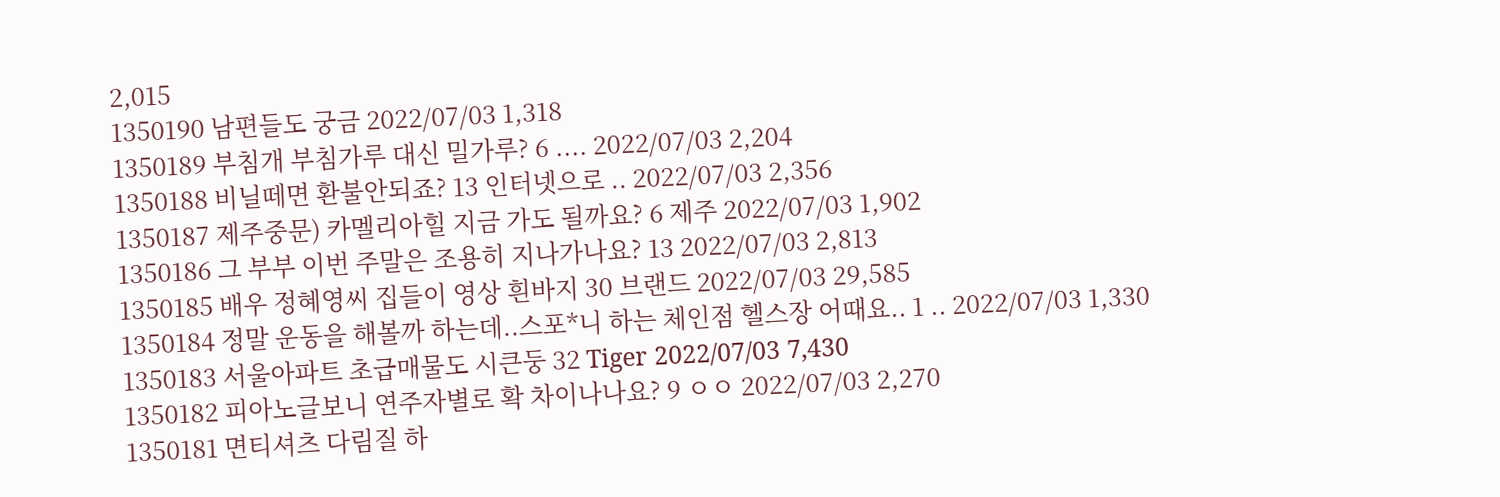2,015
1350190 남편들도 궁금 2022/07/03 1,318
1350189 부침개 부침가루 대신 밀가루? 6 .... 2022/07/03 2,204
1350188 비닐떼면 환불안되죠? 13 인터넷으로 .. 2022/07/03 2,356
1350187 제주중문) 카멜리아힐 지금 가도 될까요? 6 제주 2022/07/03 1,902
1350186 그 부부 이번 주말은 조용히 지나가나요? 13 2022/07/03 2,813
1350185 배우 정혜영씨 집들이 영상 흰바지 30 브랜드 2022/07/03 29,585
1350184 정말 운동을 해볼까 하는데..스포*니 하는 체인점 헬스장 어때요.. 1 .. 2022/07/03 1,330
1350183 서울아파트 초급매물도 시큰둥 32 Tiger 2022/07/03 7,430
1350182 피아노글보니 연주자별로 확 차이나나요? 9 ㅇㅇ 2022/07/03 2,270
1350181 면티셔츠 다림질 하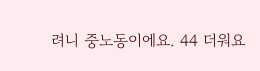려니 중노동이에요. 44 더워요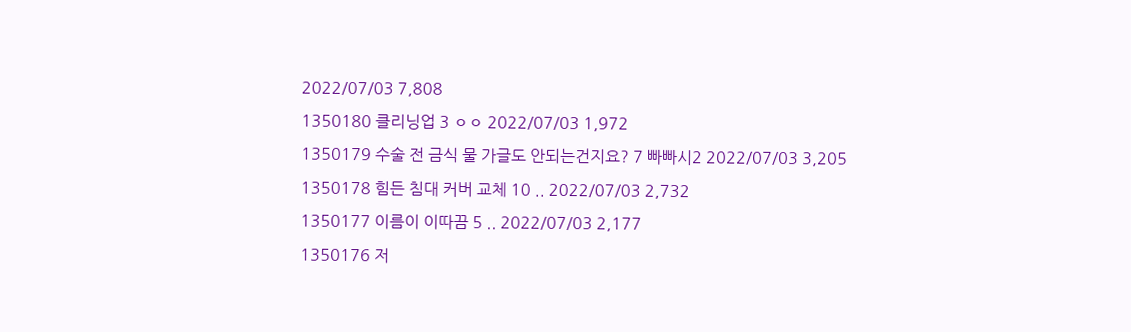2022/07/03 7,808
1350180 클리닝업 3 ㅇㅇ 2022/07/03 1,972
1350179 수술 전 금식 물 가글도 안되는건지요? 7 빠빠시2 2022/07/03 3,205
1350178 힘든 침대 커버 교체 10 .. 2022/07/03 2,732
1350177 이름이 이따끔 5 .. 2022/07/03 2,177
1350176 저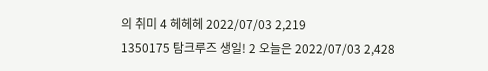의 취미 4 헤헤헤 2022/07/03 2,219
1350175 탐크루즈 생일! 2 오늘은 2022/07/03 2,428